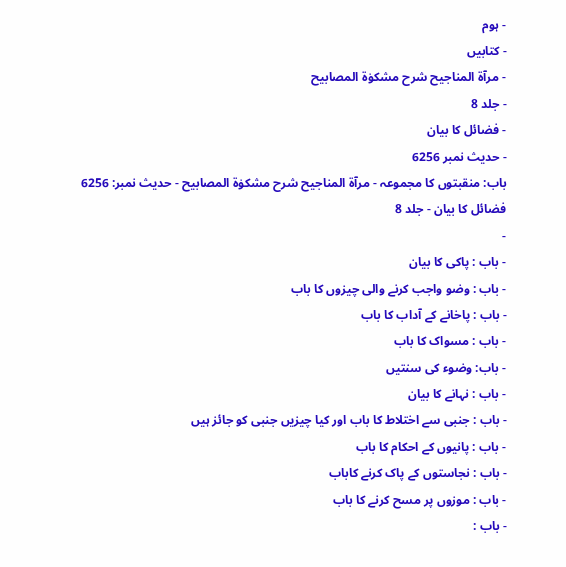- ہوم
- کتابیں
- مرآۃ المناجیح شرح مشکوٰۃ المصابیح
- جلد 8
- فضائل کا بیان
- حدیث نمبر 6256
باب: منقبتوں کا مجموعہ - مرآۃ المناجیح شرح مشکوٰۃ المصابیح - حدیث نمبر: 6256
فضائل کا بیان - جلد 8
-
- باب : پاکی کا بیان
- باب : وضو واجب کرنے والی چیزوں کا باب
- باب : پاخانے کے آداب کا باب
- باب : مسواک کا باب
- باب: وضوء کی سنتیں
- باب : نہانے کا بیان
- باب : جنبی سے اختلاط کا باب اور کیا چیزیں جنبی کو جائز ہیں
- باب : پانیوں کے احکام کا باب
- باب : نجاستوں کے پاک کرنے کاباب
- باب : موزوں پر مسح کرنے کا باب
- باب :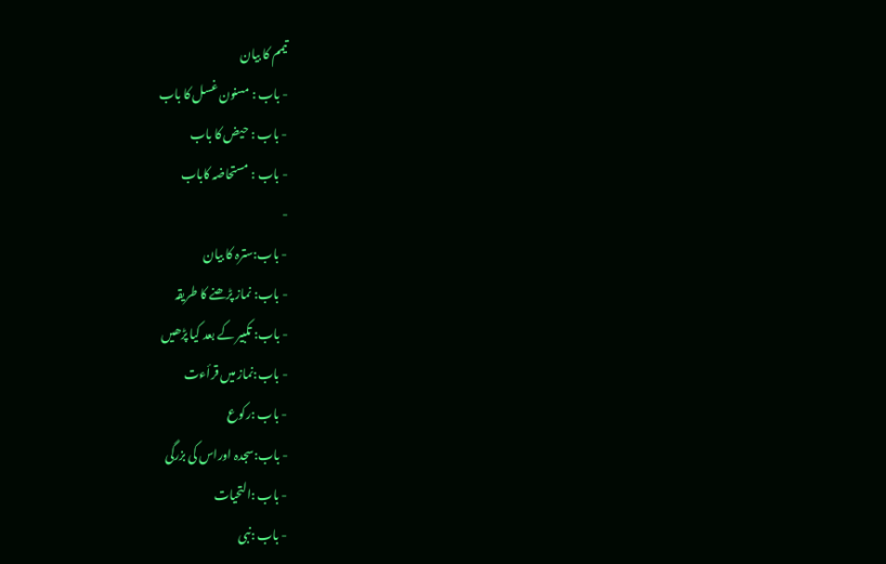تیمم کا بیان
- باب : مسنون غسل کا باب
- باب : حیض کا باب
- باب : مستحاضہ کاباب
-
- باب:سترہ کا بیان
- باب: نماز پڑھنے کا طریقہ
- باب: تکبیر کے بعد کیا پڑھیں
- باب:نماز میں قرأءت
- باب :رکوع
- باب:سجدہ اوراس کی بزرگی
- باب :التحیات
- باب :نبی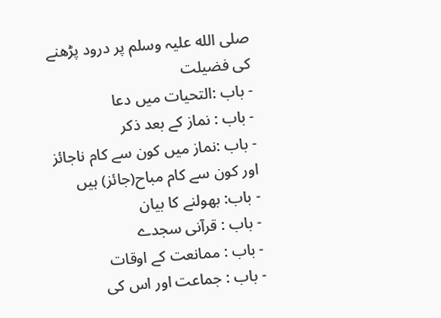صلی الله علیہ وسلم پر درود پڑھنے کی فضیلت
- باب :التحیات میں دعا
- باب : نماز کے بعد ذکر
- باب :نماز میں کون سے کام ناجائز اور کون سے کام مباح(جائز) ہیں
- باب: بھولنے کا بیان
- باب : قرآنی سجدے
- باب : ممانعت کے اوقات
- باب : جماعت اور اس کی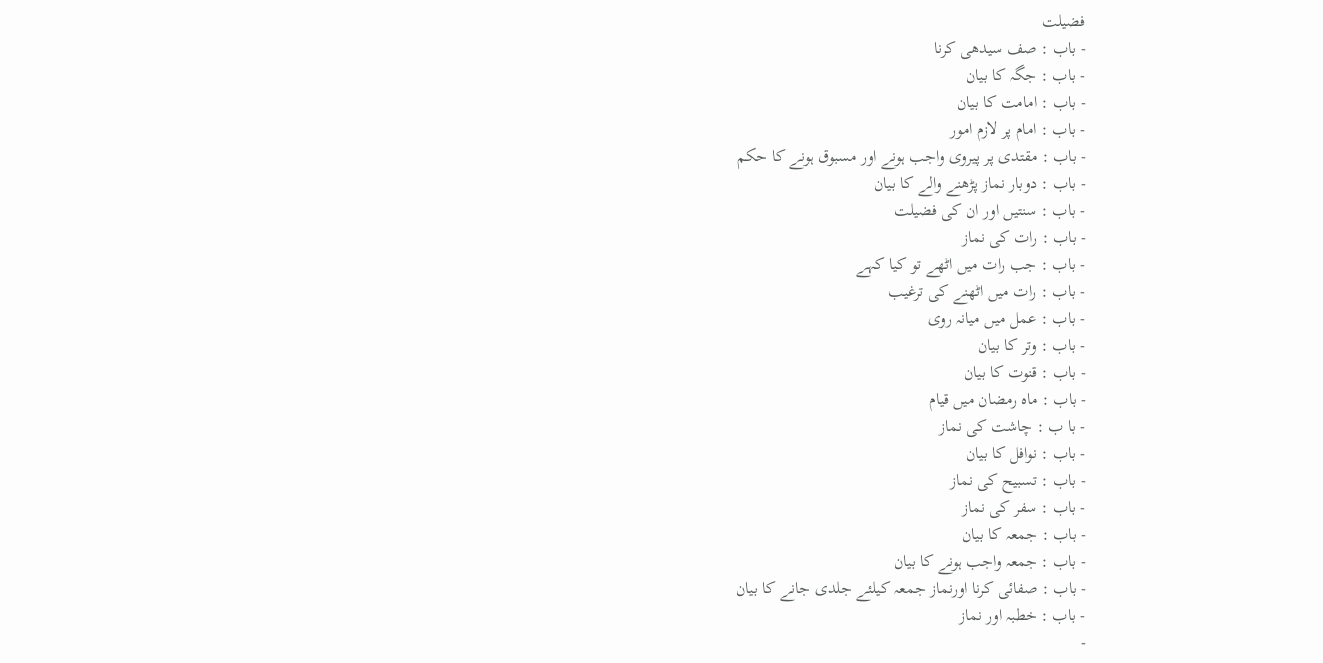فضیلت
- باب : صف سیدھی کرنا
- باب : جگہ کا بیان
- باب : امامت کا بیان
- باب : امام پر لازم امور
- باب : مقتدی پر پیروی واجب ہونے اور مسبوق ہونے كا حکم
- باب : دوبار نماز پڑھنے والے کا بیان
- باب : سنتیں اور ان کی فضیلت
- باب : رات کی نماز
- باب : جب رات میں اٹھے تو کیا کہے
- باب : رات میں اٹھنے کی ترغیب
- باب : عمل میں میانہ روی
- باب : وتر کا بیان
- باب : قنوت کا بیان
- باب : ماہ رمضان میں قیام
- با ب : چاشت کی نماز
- باب : نوافل کا بیان
- باب : تسبیح کی نماز
- باب : سفر کی نماز
- باب : جمعہ کا بیان
- باب : جمعہ واجب ہونے کا بیان
- باب : صفائی کرنا اورنماز جمعہ کیلئے جلدی جانے کا بیان
- باب : خطبہ اور نماز
-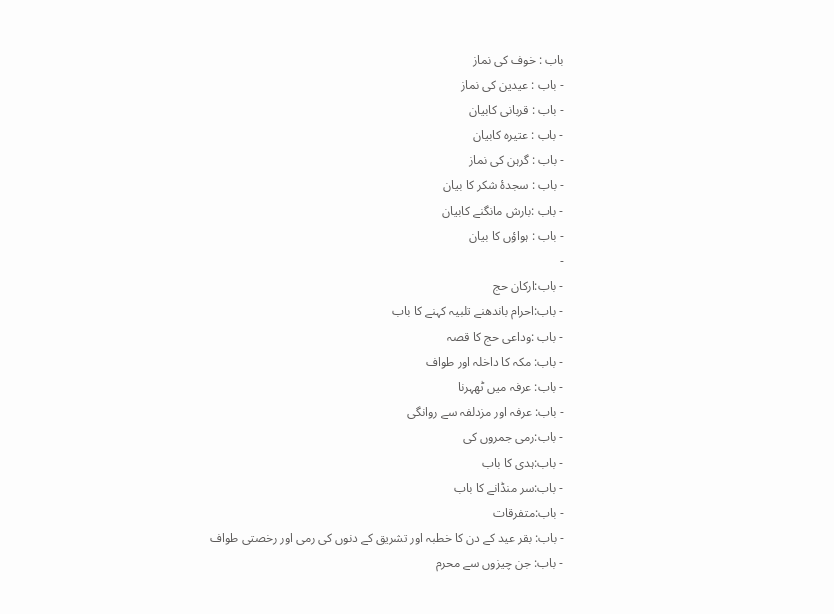باب : خوف کی نماز
- باب : عیدین کی نماز
- باب : قربانی کابيان
- باب : عتیرہ کابیان
- باب : گرہن کی نماز
- باب : سجدۂ شکر کا بیان
- باب :بارش مانگنے کابیان
- باب : ہواؤں کا بیان
-
- باب:ارکان حج
- باب:احرام باندھنے تلبیہ کہنے کا باب
- باب :وداعی حج کا قصہ
- باب: مکہ کا داخلہ اور طواف
- باب: عرفہ میں ٹھہرنا
- باب: عرفہ اور مزدلفہ سے روانگی
- باب:رمی جمروں کی
- باب:ہدی کا باب
- باب:سر منڈانے کا باب
- باب:متفرقات
- باب: بقر عید کے دن کا خطبہ اور تشریق کے دنوں کی رمی اور رخصتی طواف
- باب: جن چیزوں سے محرم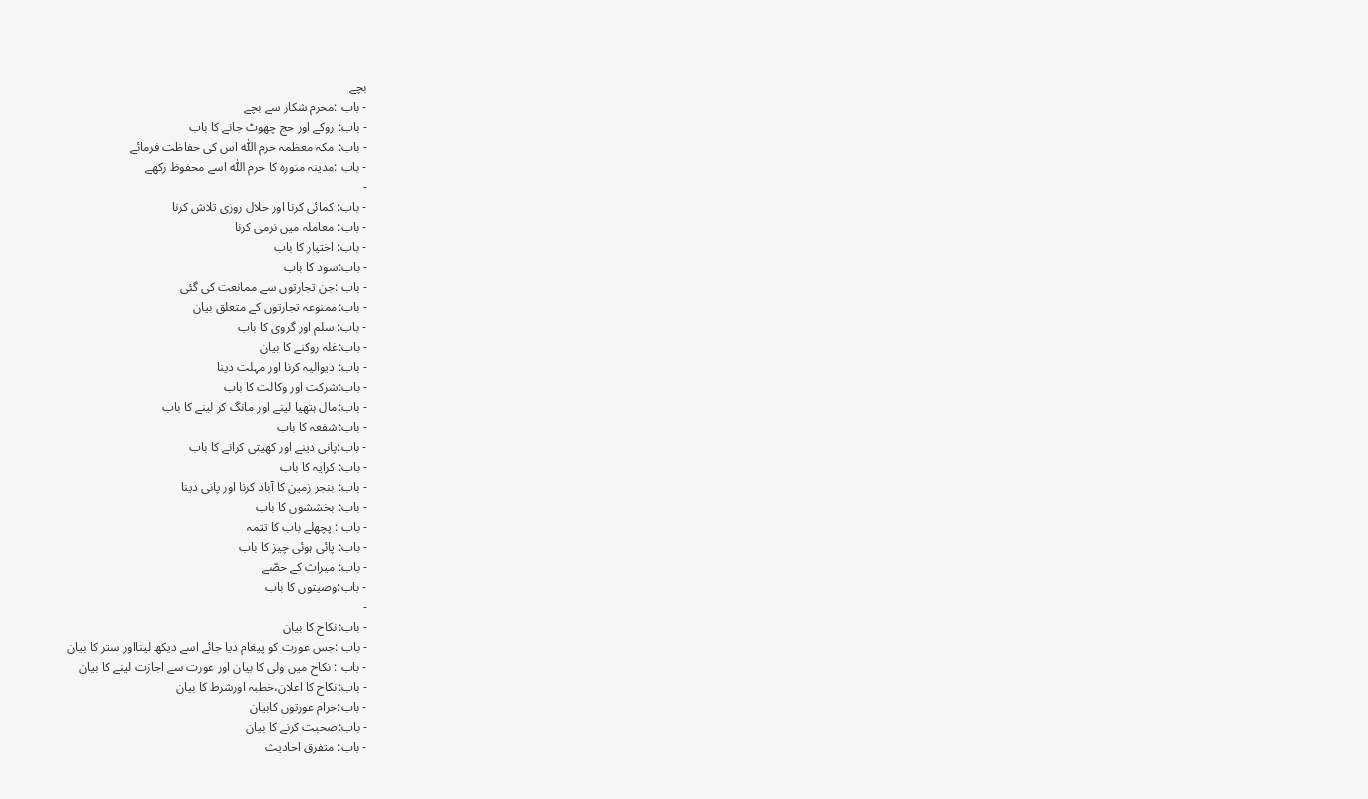بچے
- باب :محرم شکار سے بچے
- باب: روکے اور حج چھوٹ جانے کا باب
- باب: مکہ معظمہ حرم اللّٰه اس کی حفاظت فرمائے
- باب :مدینہ منورہ کا حرم اللّٰہ اسے محفوظ رکھے
-
- باب: کمائی کرنا اور حلال روزی تلاش کرنا
- باب: معاملہ میں نرمی کرنا
- باب: اختیار کا باب
- باب:سود کا باب
- باب :جن تجارتوں سے ممانعت کی گئی
- باب:ممنوعہ تجارتوں کے متعلق بیان
- باب: سلم اور گروی کا باب
- باب:غلہ روکنے کا بیان
- باب: دیوالیہ کرنا اور مہلت دینا
- باب:شرکت اور وکالت کا باب
- باب:مال ہتھیا لینے اور مانگ کر لینے کا باب
- باب:شفعہ کا باب
- باب:پانی دینے اور کھیتی کرانے کا باب
- باب: کرایہ کا باب
- باب: بنجر زمین کا آباد کرنا اور پانی دینا
- باب: بخششوں کا باب
- باب : پچھلے باب کا تتمہ
- باب: پائی ہوئی چیز کا باب
- باب: میراث کے حصّے
- باب:وصیتوں کا باب
-
- باب:نکاح کا بیان
- باب :جس عورت کو پیغام دیا جائے اسے دیکھ لینااور ستر کا بیان
- باب : نکاح میں ولی کا بیان اور عورت سے اجازت لینے کا بیان
- باب:نکاح کا اعلان،خطبہ اورشرط کا بیان
- باب:حرام عورتوں کابیان
- باب:صحبت کرنے کا بیان
- باب: متفرق احادیث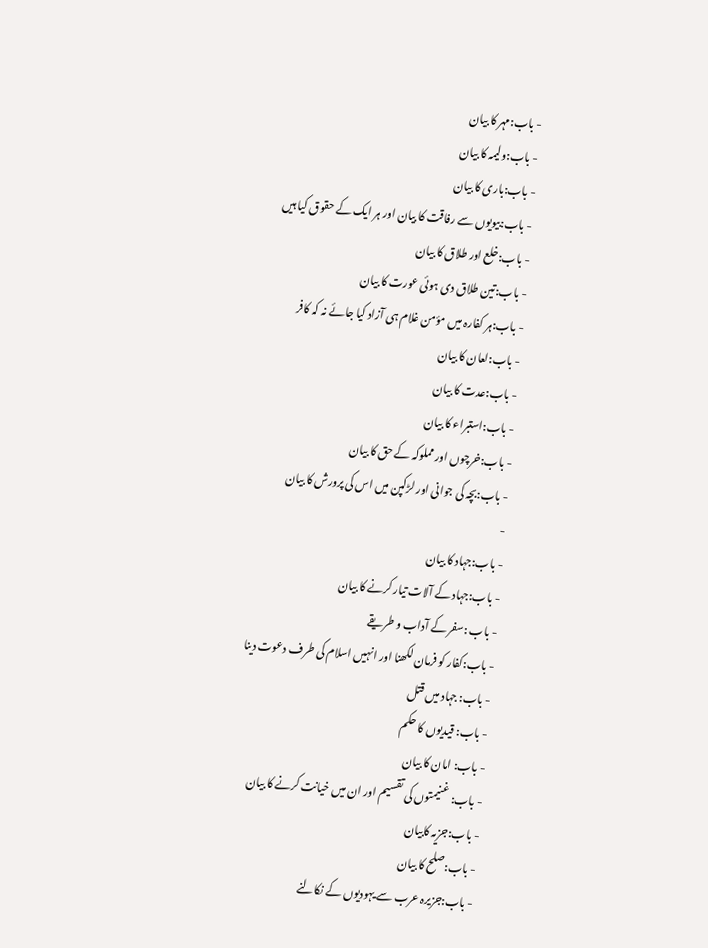- باب:مہر کا بیان
- باب:ولیمہ کا بیان
- باب:باری کا بیان
- باب:بیویوں سے رفاقت کا بیان اور ہر ایک کے حقوق کیا ہیں
- باب:خلع اور طلاق کا بیان
- باب:تین طلاق دی ہوئی عورت کا بیان
- باب:ہر کفارہ میں مؤمن غلام ہی آزاد کیا جائے نہ کہ کافر
- باب:لعان کا بیان
- باب:عدت کا بیان
- باب:استبراء کا بیان
- باب:خرچوں اور مملوکہ کے حق کا بیان
- باب:بچہ کی جوانی اور لڑکپن میں اس کی پرورش کا بیان
-
- باب:جہاد کا بیان
- باب:جہاد کے آلات تیار کرنے کا بیان
- باب :سفر کے آداب و طریقے
- باب:کفار کو فرمان لکھنا اور انہیں اسلام کی طرف دعوت دینا
- باب: جہاد میں قتل
- باب: قیدیوں کا حکم
- باب: امان کا بیان
- باب: غنیمتوں کی تقسیم اور ان میں خیانت کرنے کا بیان
- باب:جزیہ کابیان
- باب:صلح کا بیان
- باب:جزیرہ عرب سے یہودیوں کے نکالنے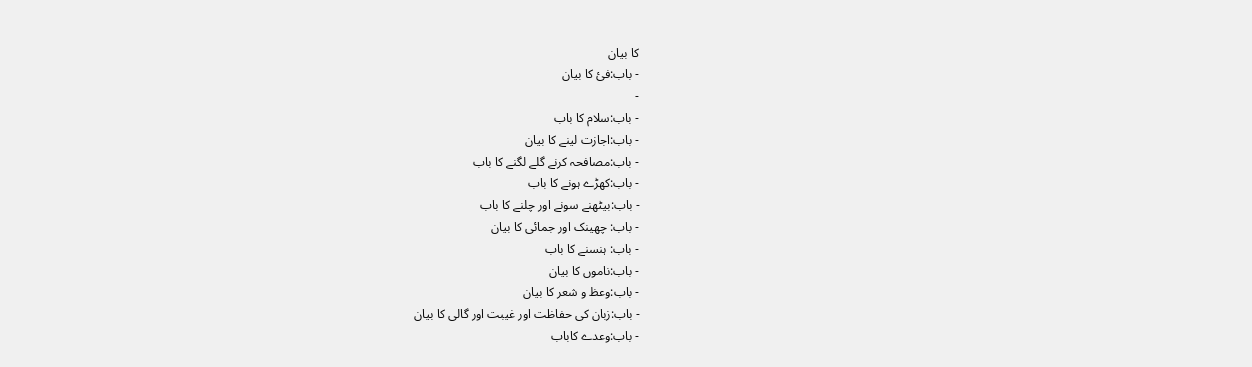کا بیان
- باب:فئ کا بیان
-
- باب:سلام کا باب
- باب:اجازت لینے کا بیان
- باب:مصافحہ کرنے گلے لگنے کا باب
- باب:کھڑے ہونے کا باب
- باب:بیٹھنے سونے اور چلنے کا باب
- باب: چھینک اور جمائی کا بیان
- باب: ہنسنے کا باب
- باب:ناموں کا بیان
- باب:وعظ و شعر کا بیان
- باب:زبان کی حفاظت اور غیبت اور گالی کا بیان
- باب:وعدے کاباب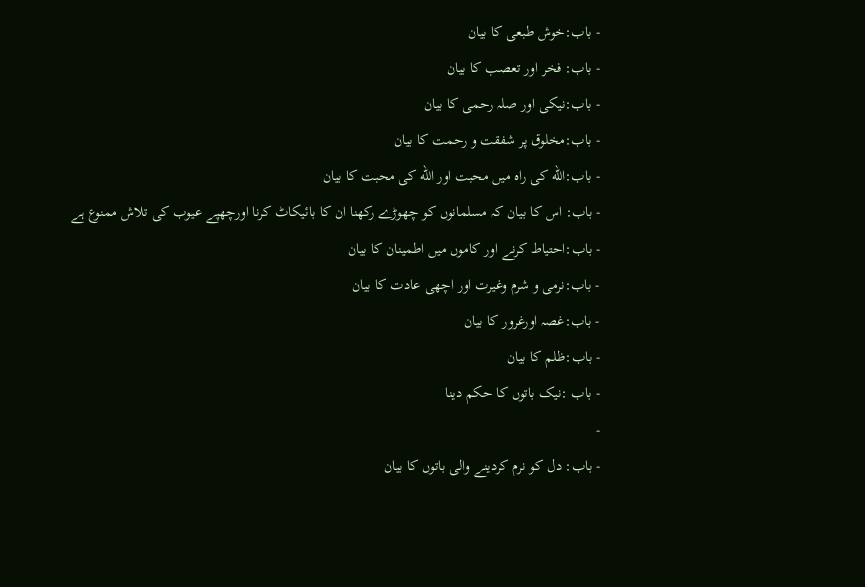- باب:خوش طبعی کا بیان
- باب: فخر اور تعصب کا بیان
- باب:نیکی اور صلہ رحمی کا بیان
- باب:مخلوق پر شفقت و رحمت کا بیان
- باب:الله کی راہ میں محبت اور الله کی محبت کا بیان
- باب: اس کا بیان کہ مسلمانوں کو چھوڑے رکھنا ان کا بائیکاٹ کرنا اورچھپے عیوب کی تلاش ممنوع ہے
- باب:احتیاط کرنے اور کاموں میں اطمینان کا بیان
- باب:نرمی و شرم وغیرت اور اچھی عادت کا بیان
- باب:غصہ اورغرور کا بیان
- باب:ظلم کا بیان
- باب :نیک باتوں کا حکم دینا
-
- باب: دل کو نرم کردینے والی باتوں کا بیان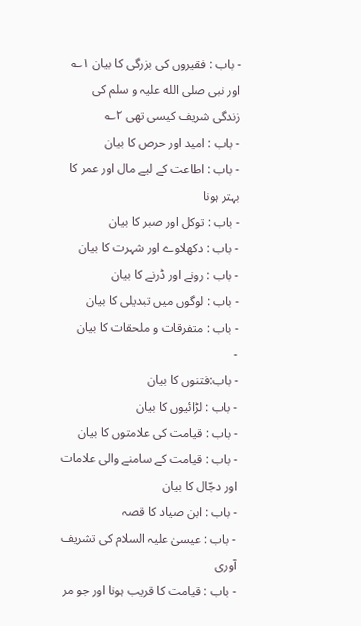- باب : فقیروں کی بزرگی کا بیان ۱؎ اور نبی صلی الله علیہ و سلم کی زندگی شریف کیسی تھی ۲؎
- باب : امید اور حرص کا بیان
- باب : اطاعت کے لیے مال اور عمر کا بہتر ہونا
- باب : توکل اور صبر کا بیان
- باب : دکھلاوے اور شہرت کا بیان
- باب : رونے اور ڈرنے کا بیان
- باب : لوگوں میں تبدیلی کا بیان
- باب : متفرقات و ملحقات کا بیان
-
- باب:فتنوں کا بیان
- باب : لڑائیوں کا بیان
- باب : قیامت کی علامتوں کا بیان
- باب : قیامت کے سامنے والی علامات اور دجّال کا بیان
- باب : ابن صیاد کا قصہ
- باب : عیسیٰ علیہ السلام کی تشریف آوری
- باب : قیامت کا قریب ہونا اور جو مر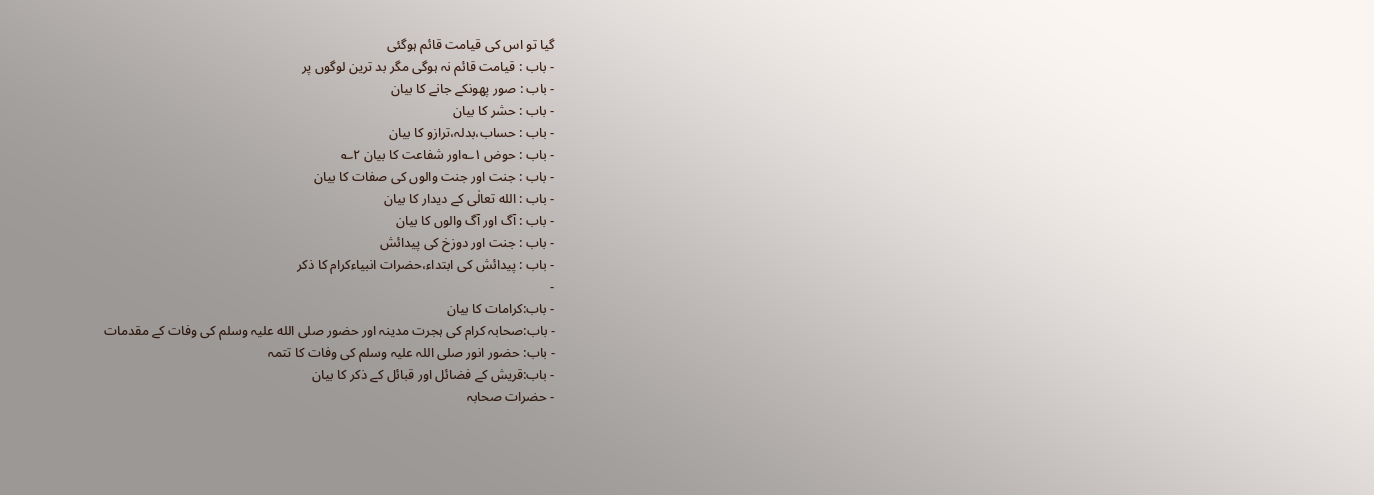گیا تو اس کی قیامت قائم ہوگئی
- باب : قیامت قائم نہ ہوگی مگر بد ترین لوگوں پر
- باب : صور پھونکے جانے کا بیان
- باب : حشر کا بیان
- باب : حساب،بدلہ،ترازو کا بیان
- باب : حوض ۱؎اور شفاعت کا بیان ۲؎
- باب : جنت اور جنت والوں کی صفات کا بیان
- باب : الله تعالٰی کے دیدار کا بیان
- باب : آگ اور آگ والوں کا بیان
- باب : جنت اور دوزخ کی پیدائش
- باب : پیدائش کی ابتداء،حضرات انبیاءکرام کا ذکر
-
- باب:کرامات کا بیان
- باب:صحابہ کرام کی ہجرت مدینہ اور حضور صلی الله علیہ وسلم کی وفات کے مقدمات
- باب: حضور انور صلی اللہ علیہ وسلم کی وفات کا تتمہ
- باب:قریش کے فضائل اور قبائل کے ذکر کا بیان
- حضرات صحابہ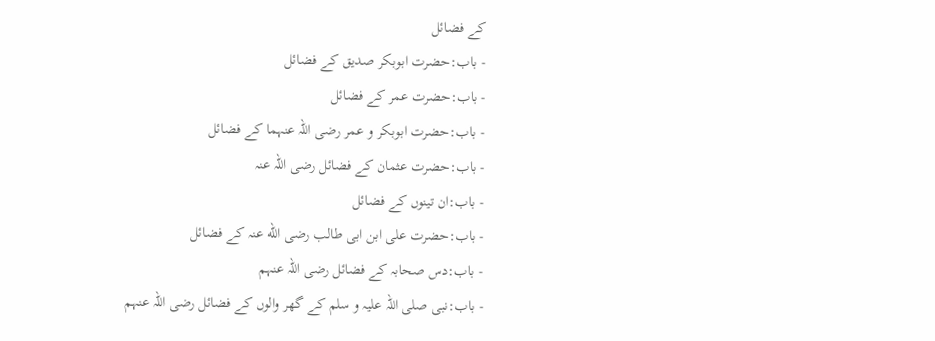کے فضائل
- باب:حضرت ابوبکر صدیق کے فضائل
- باب:حضرت عمر کے فضائل
- باب:حضرت ابوبکر و عمر رضی اللہ عنہما کے فضائل
- باب:حضرت عثمان کے فضائل رضی اللہ عنہ
- باب:ان تینوں کے فضائل
- باب:حضرت علی ابن ابی طالب رضی الله عنہ کے فضائل
- باب:دس صحابہ کے فضائل رضی اللہ عنہم
- باب:نبی صلی اللہ علیہ و سلم کے گھر والوں کے فضائل رضی اللہ عنہم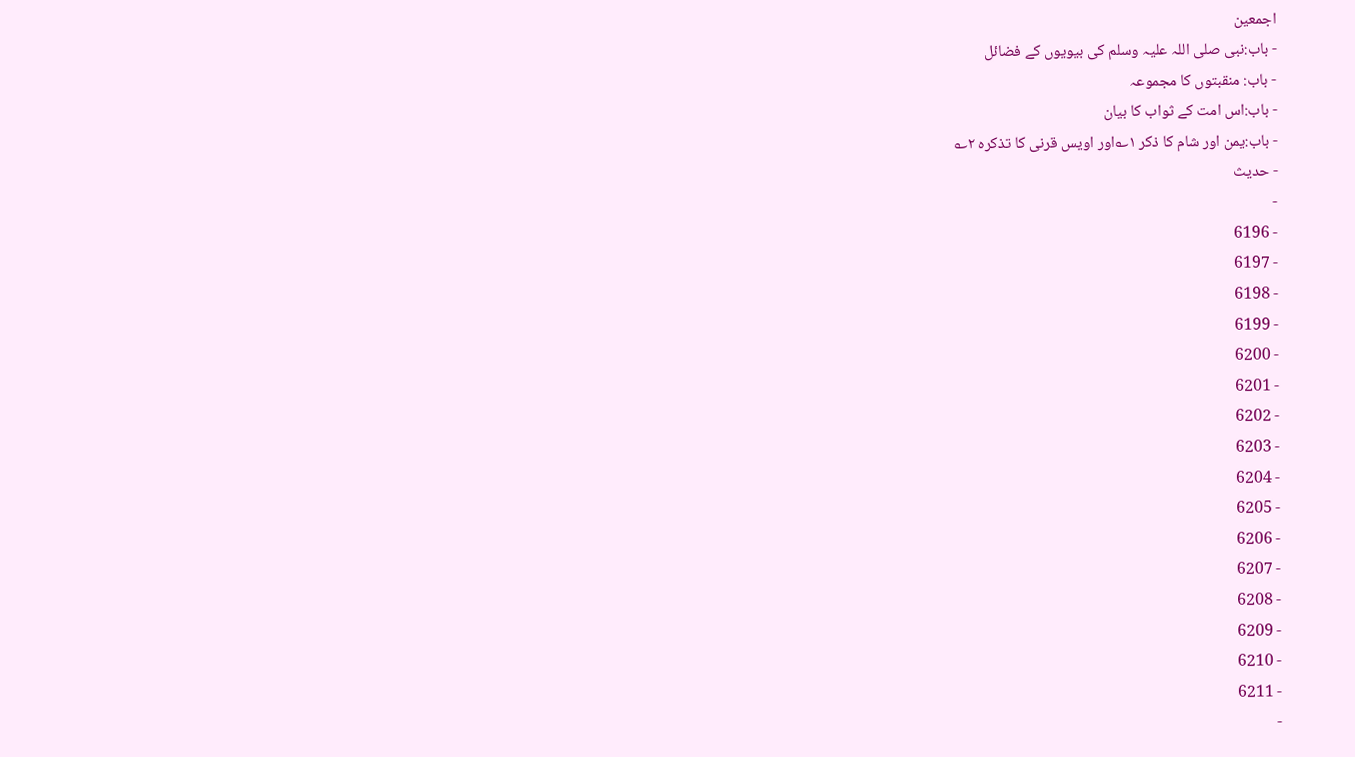اجمعین
- باب:نبی صلی اللہ علیہ وسلم کی بیویوں کے فضائل
- باب: منقبتوں کا مجموعہ
- باب:اس امت کے ثواب کا بیان
- باب:یمن اور شام کا ذکر ۱؎اور اویس قرنی کا تذکرہ ۲؎
- حدیث
-
- 6196
- 6197
- 6198
- 6199
- 6200
- 6201
- 6202
- 6203
- 6204
- 6205
- 6206
- 6207
- 6208
- 6209
- 6210
- 6211
-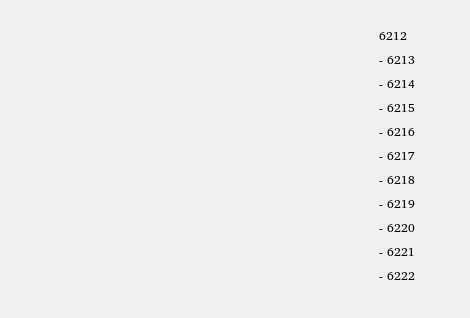6212
- 6213
- 6214
- 6215
- 6216
- 6217
- 6218
- 6219
- 6220
- 6221
- 6222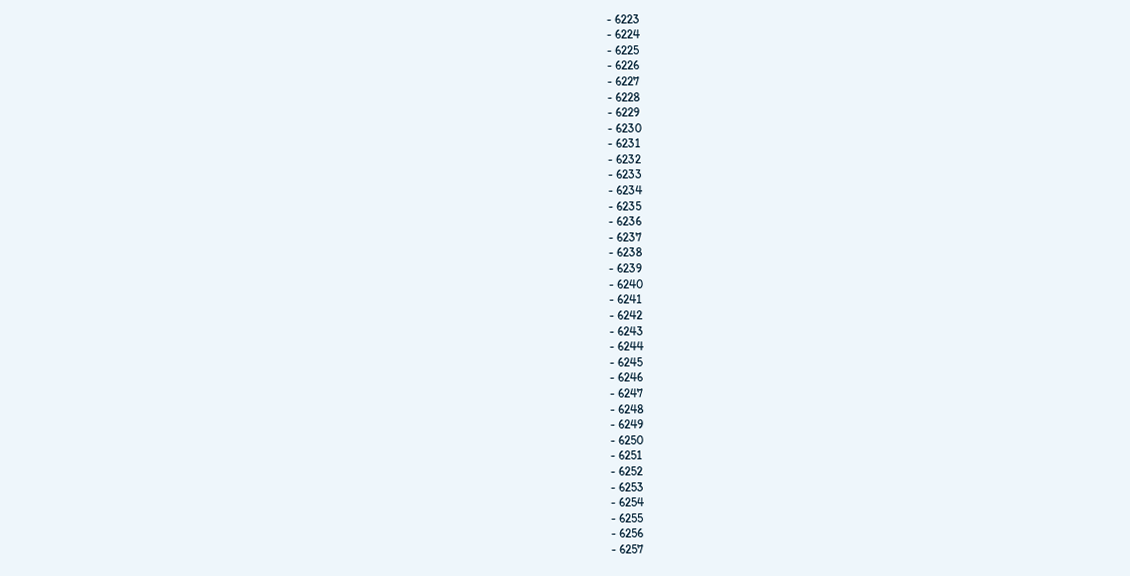- 6223
- 6224
- 6225
- 6226
- 6227
- 6228
- 6229
- 6230
- 6231
- 6232
- 6233
- 6234
- 6235
- 6236
- 6237
- 6238
- 6239
- 6240
- 6241
- 6242
- 6243
- 6244
- 6245
- 6246
- 6247
- 6248
- 6249
- 6250
- 6251
- 6252
- 6253
- 6254
- 6255
- 6256
- 6257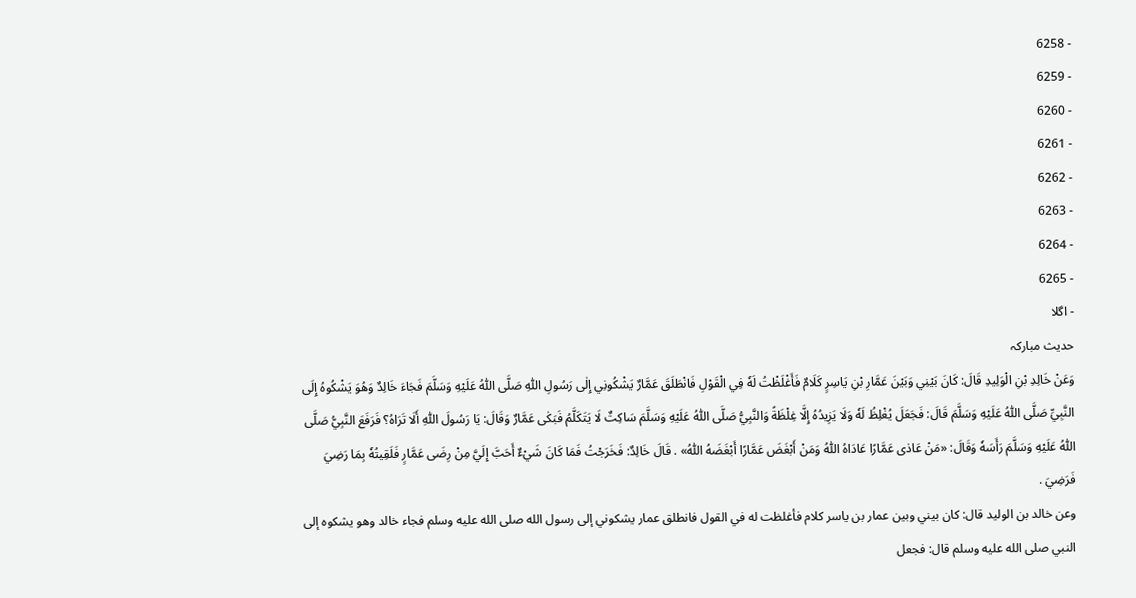- 6258
- 6259
- 6260
- 6261
- 6262
- 6263
- 6264
- 6265
- اگلا
حدیث مبارکہ
وَعَنْ خَالِدِ بْنِ الْوَلِيدِ قَالَ: كَانَ بَيْنِي وَبَيْنَ عَمَّارِ بْنِ يَاسِرٍ كَلَامٌ فَأَغْلَظْتُ لَهٗ فِي الْقَوْلِ فَانْطَلَقَ عَمَّارٌ يَشْكُونِي إِلٰى رَسُولِ اللّٰهِ صَلَّى اللّٰهُ عَلَيْهِ وَسَلَّمَ فَجَاءَ خَالِدٌ وَهُوَ يَشْكُوهُ إِلَى النَّبِيِّ صَلَّى اللّٰهُ عَلَيْهِ وَسَلَّمَ قَالَ: فَجَعَلَ يُغْلِظُ لَهٗ وَلَا يَزِيدُهُ إِلَّا غِلْظَةً وَالنَّبِيُّ صَلَّى اللّٰهُ عَلَيْهِ وَسَلَّمَ سَاكِتٌ لَا يَتَكَلَّمُ فَبَكٰى عَمَّارٌ وَقَالَ: يَا رَسُولَ اللّٰهِ أَلَا تَرَاهُ؟ فَرَفَعَ النَّبِيُّ صَلَّى اللّٰهُ عَلَيْهِ وَسَلَّمَ رَأَسَهٗ وَقَالَ: «مَنْ عَادٰى عَمَّارًا عَادَاهُ اللّٰهُ وَمَنْ أَبْغَضَ عَمَّارًا أَبْغَضَهُ اللّٰهُ» . قَالَ خَالِدٌ: فَخَرَجْتُ فَمَا كَانَ شَيْءٌ أَحَبَّ إِلَيَّ مِنْ رِضَى عَمَّارٍ فَلَقِيتُهٗ بِمَا رَضِيَ فَرَضِيَ .
وعن خالد بن الوليد قال: كان بيني وبين عمار بن ياسر كلام فأغلظت له في القول فانطلق عمار يشكوني إلى رسول الله صلى الله عليه وسلم فجاء خالد وهو يشكوه إلى النبي صلى الله عليه وسلم قال: فجعل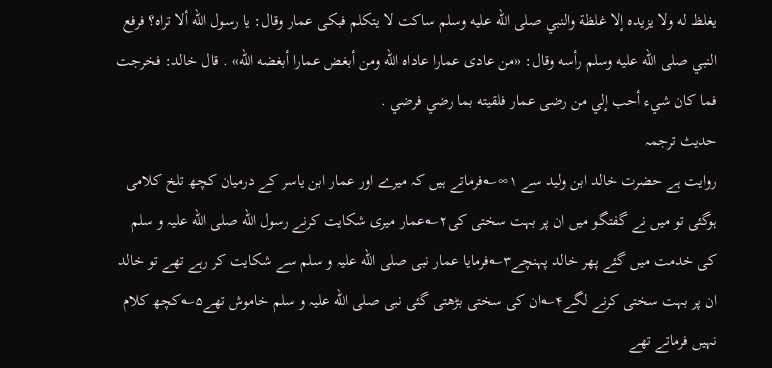يغلظ له ولا يزيده إلا غلظة والنبي صلى الله عليه وسلم ساكت لا يتكلم فبكى عمار وقال: يا رسول الله ألا تراه؟ فرفع النبي صلى الله عليه وسلم رأسه وقال: «من عادى عمارا عاداه الله ومن أبغض عمارا أبغضه الله» . قال خالد: فخرجت فما كان شيء أحب إلي من رضى عمار فلقيته بما رضي فرضي .
حدیث ترجمہ
روایت ہے حضرت خالد ابن ولید سے ۱∞؎فرماتے ہیں کہ میرے اور عمار ابن یاسر کے درمیان کچھ تلخ کلامی ہوگئی تو میں نے گفتگو میں ان پر بہت سختی کی۲؎عمار میری شکایت کرنے رسول الله صلی الله علیہ و سلم کی خدمت میں گئے پھر خالد پہنچے۳؎فرمایا عمار نبی صلی الله علیہ و سلم سے شکایت کر رہے تھے تو خالد ان پر بہت سختی کرنے لگے۴؎ان کی سختی بڑھتی گئی نبی صلی الله علیہ و سلم خاموش تھے۵؎کچھ کلام نہیں فرماتے تھے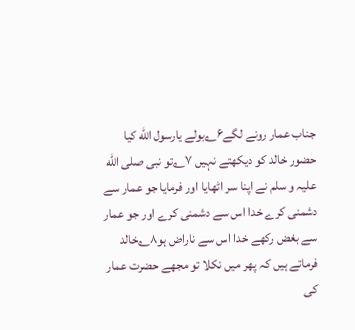جناب عمار رونے لگے۶؎بولے یارسول الله کیا حضور خالد کو دیکھتے نہیں ۷؎تو نبی صلی الله علیہ و سلم نے اپنا سر اٹھایا اور فرمایا جو عمار سے دشمنی کرے خدا اس سے دشمنی کرے اور جو عمار سے بغض رکھے خدا اس سے ناراض ہو۸؎خالد فرماتے ہیں کہ پھر میں نکلا تو مجھے حضرت عمار کی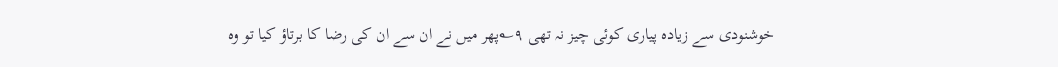خوشنودی سے زیادہ پیاری کوئی چیز نہ تھی ۹؎پھر میں نے ان سے ان کی رضا کا برتاؤ کیا تو وہ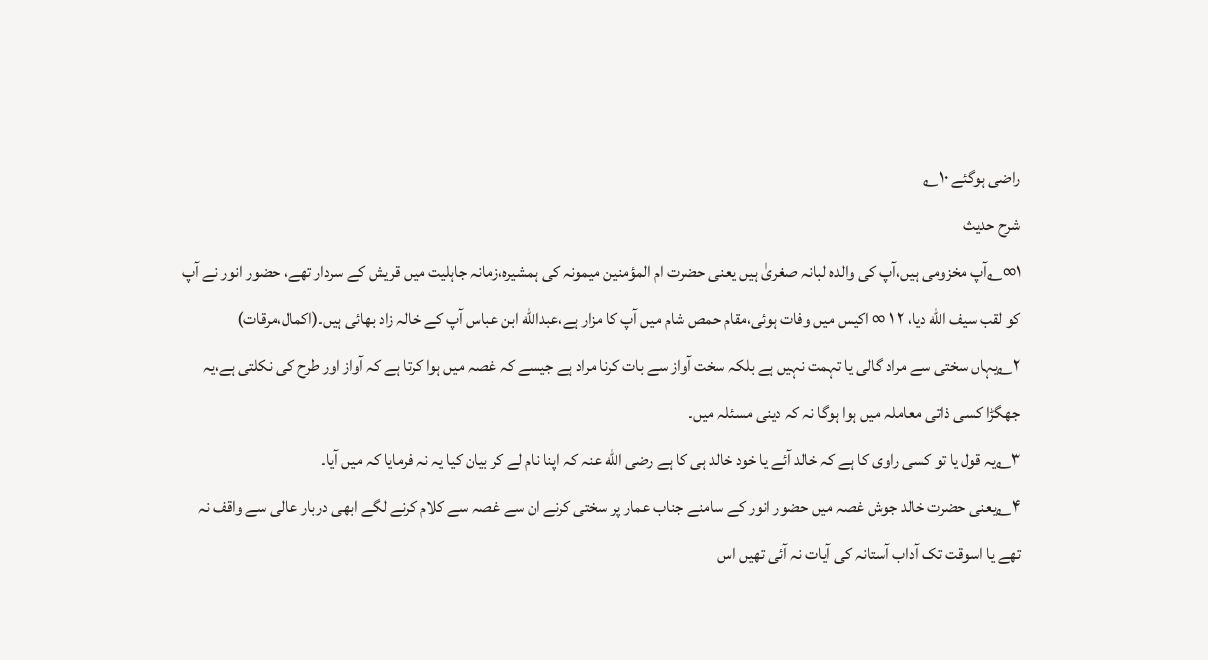راضی ہوگئے ۱۰؎
شرح حدیث
۱∞؎آپ مخزومی ہیں،آپ کی والدہ لبانہ صغریٰ ہیں یعنی حضرت ام المؤمنین میمونہ کی ہمشیرہ،زمانہ جاہلیت میں قریش کے سردار تھے، حضور انور نے آپ کو لقب سیف الله دیا، ۲ ۱ ∞ اکیس میں وفات ہوئی،مقام حمص شام میں آپ کا مزار ہے،عبدالله ابن عباس آپ کے خالہ زاد بھائی ہیں۔(اکمال،مرقات)
۲؎یہاں سختی سے مراد گالی یا تہمت نہیں ہے بلکہ سخت آواز سے بات کرنا مراد ہے جیسے کہ غصہ میں ہوا کرتا ہے کہ آواز اور طرح کی نکلتی ہے،یہ جھگڑا کسی ذاتی معاملہ میں ہوا ہوگا نہ کہ دینی مسئلہ میں۔
۳؎یہ قول یا تو کسی راوی کا ہے کہ خالد آئے یا خود خالد ہی کا ہے رضی الله عنہ کہ اپنا نام لے کر بیان کیا یہ نہ فرمایا کہ میں آیا۔
۴؎یعنی حضرت خالد جوش غصہ میں حضور انور کے سامنے جناب عمار پر سختی کرنے ان سے غصہ سے کلام کرنے لگے ابھی دربار عالی سے واقف نہ تھے یا اسوقت تک آداب آستانہ کی آیات نہ آئی تھیں اس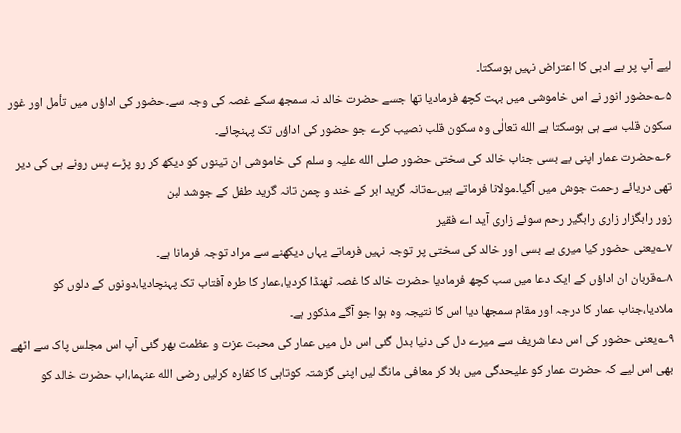لیے آپ پر بے ادبی کا اعتراض نہیں ہوسکتا۔
۵؎حضور انور نے اس خاموشی میں بہت کچھ فرمادیا تھا جسے حضرت خالد نہ سمجھ سکے غصہ کی وجہ سے۔حضور کی اداؤں میں تأمل اور غور سکون قلب سے ہی ہوسکتا ہے الله تعالٰی وہ سکون قلب نصیب کرے جو حضور کی اداؤں تک پہنچائے۔
۶؎حضرت عمار اپنی بے بسی جناب خالد کی سختی حضور صلی الله علیہ و سلم کی خاموشی ان تینوں کو دیکھ کر رو پڑے پس رونے ہی کی دیر تھی دریائے رحمت جوش میں آگیا۔مولانا فرماتے ہیں؎تانہ گرید ابر کے خند و چمن تانہ گرید طفل کے جوشد لبن
زور رابگزار زاری رابگیر رحم سوئے زاری آید اے فقیر
۷؎یعنی حضور کیا میری بے بسی اور خالد کی سختی پر توجہ نہیں فرماتے یہاں دیکھنے سے مراد توجہ فرمانا ہے۔
۸؎قربان ان اداؤں کے ایک دعا میں سب کچھ فرمادیا حضرت خالد کا غصہ ٹھنڈا کردیا،عمار کا طرہ آفتاب تک پہنچادیا،دونوں کے دلوں کو ملادیا،جناب عمار کا درجہ اور مقام سمجھا دیا اس کا نتیجہ وہ ہوا جو آگے مذکور ہے۔
۹؎یعنی حضور کی اس دعا شریف سے میرے دل کی دنیا بدل گئی اس دل میں عمار کی محبت عزت و عظمت بھر گئی آپ اس مجلس پاک سے اٹھے بھی اس لیے کہ حضرت عمار کو علیحدگی میں بلا کر معافی مانگ لیں اپنی گزشتہ کوتاہی کا کفارہ کرلیں رضی الله عنہما،اب حضرت خالد کو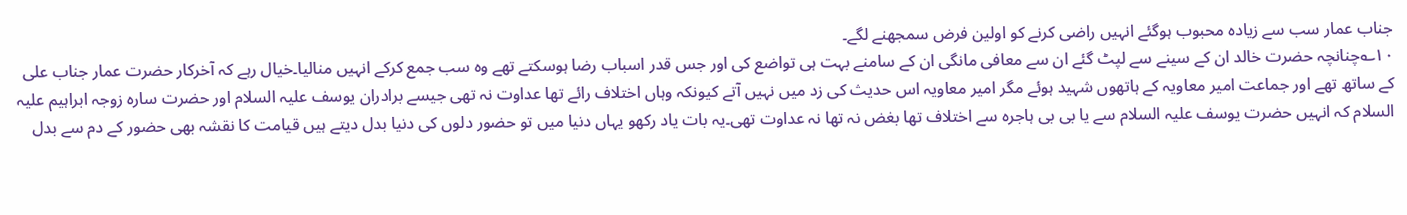جناب عمار سب سے زیادہ محبوب ہوگئے انہیں راضی کرنے کو اولین فرض سمجھنے لگے۔
۱۰؎چنانچہ حضرت خالد ان کے سینے سے لپٹ گئے ان سے معافی مانگی ان کے سامنے بہت ہی تواضع کی اور جس قدر اسباب رضا ہوسکتے تھے وہ سب جمع کرکے انہیں منالیا۔خیال رہے کہ آخرکار حضرت عمار جناب علی کے ساتھ تھے اور جماعت امیر معاویہ کے ہاتھوں شہید ہوئے مگر امیر معاویہ اس حدیث کی زد میں نہیں آتے کیونکہ وہاں اختلاف رائے تھا عداوت نہ تھی جیسے برادران یوسف علیہ السلام اور حضرت سارہ زوجہ ابراہیم علیہ السلام کہ انہیں حضرت یوسف علیہ السلام سے یا بی بی ہاجرہ سے اختلاف تھا بغض نہ تھا نہ عداوت تھی۔یہ بات یاد رکھو یہاں دنیا میں تو حضور دلوں کی دنیا بدل دیتے ہیں قیامت کا نقشہ بھی حضور کے دم سے بدل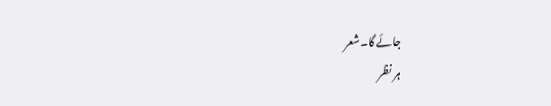جائے گا۔شعر
ہر نظر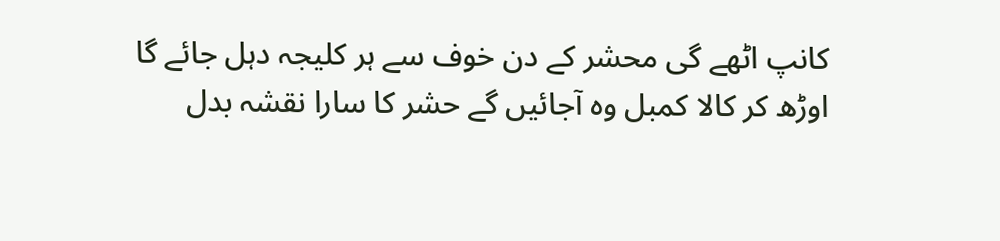کانپ اٹھے گی محشر کے دن خوف سے ہر کلیجہ دہل جائے گا
اوڑھ کر کالا کمبل وہ آجائیں گے حشر کا سارا نقشہ بدل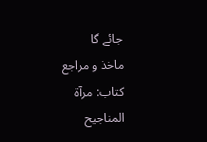جائے گا
ماخذ و مراجع
کتاب: مرآۃ المناجیح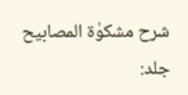شرح مشکوٰۃ المصابیح جلد: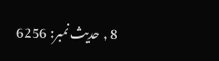8 , حدیث نمبر: 6256